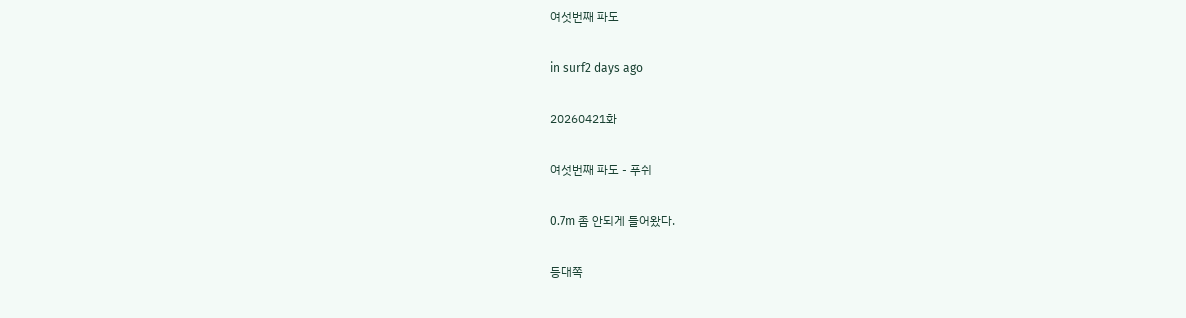여섯번째 파도

in surf2 days ago

20260421화

여섯번째 파도 - 푸쉬

0.7m 좀 안되게 들어왔다.

등대쪽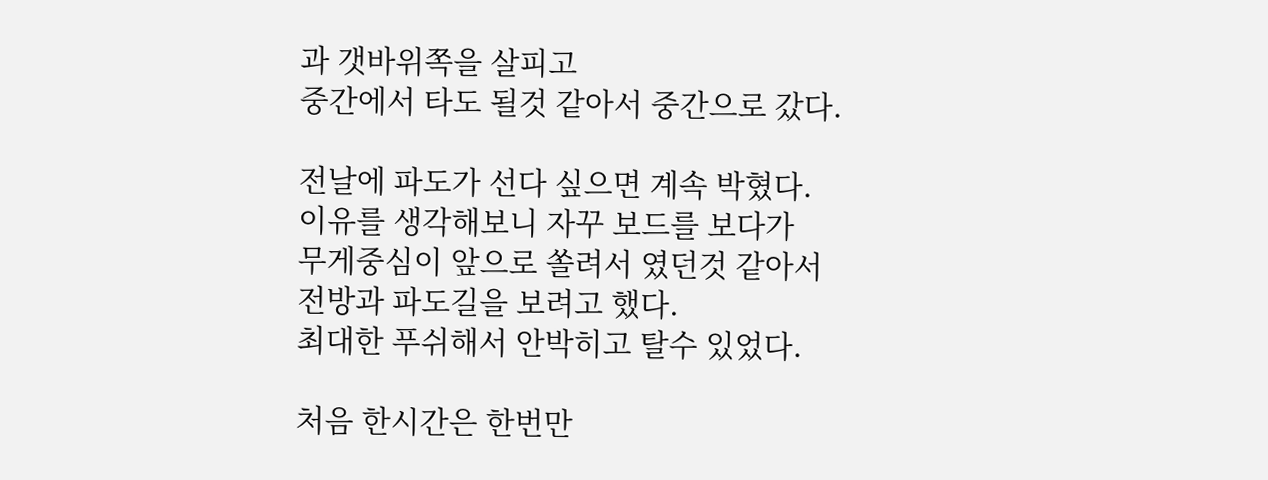과 갯바위쪽을 살피고
중간에서 타도 될것 같아서 중간으로 갔다.

전날에 파도가 선다 싶으면 계속 박혔다.
이유를 생각해보니 자꾸 보드를 보다가
무게중심이 앞으로 쏠려서 였던것 같아서
전방과 파도길을 보려고 했다.
최대한 푸쉬해서 안박히고 탈수 있었다.

처음 한시간은 한번만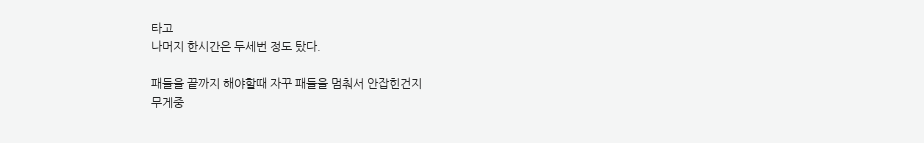타고
나머지 한시간은 두세번 정도 탔다.

패들을 끝까지 해야할때 자꾸 패들을 멈춰서 안잡힌건지
무게중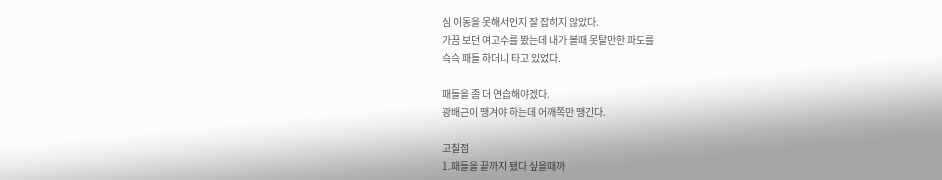심 이동을 못해서인지 잘 잡히지 않았다.
가끔 보던 여고수를 봤는데 내가 볼때 못탈만한 파도를
슥슥 패들 하더니 타고 있었다.

패들을 좀 더 연습해야겠다.
광배근이 땡겨야 하는데 어깨쪽만 땡긴다.

고칠점
1.패들을 끝까지 됐다 싶을때까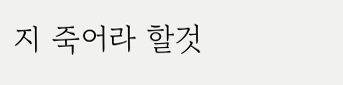지 죽어라 할것